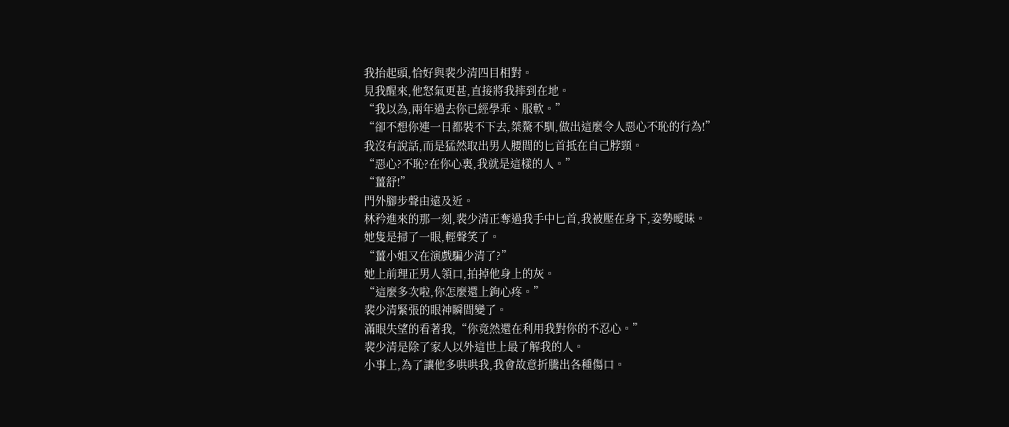我抬起頭,恰好與裴少清四目相對。
見我醒來,他怒氣更甚,直接將我摔到在地。
“我以為,兩年過去你已經學乖、服軟。”
“卻不想你連一日都裝不下去,桀驁不馴,做出這麼令人惡心不恥的行為!”
我沒有說話,而是猛然取出男人腰間的匕首抵在自己脖頸。
“惡心?不恥?在你心裏,我就是這樣的人。”
“薑舒!”
門外腳步聲由遠及近。
林矜進來的那一刻,裴少清正奪過我手中匕首,我被壓在身下,姿勢曖昧。
她隻是掃了一眼,輕聲笑了。
“薑小姐又在演戲騙少清了?”
她上前理正男人領口,拍掉他身上的灰。
“這麼多次啦,你怎麼還上鉤心疼。”
裴少清緊張的眼神瞬間變了。
滿眼失望的看著我,“你竟然還在利用我對你的不忍心。”
裴少清是除了家人以外這世上最了解我的人。
小事上,為了讓他多哄哄我,我會故意折騰出各種傷口。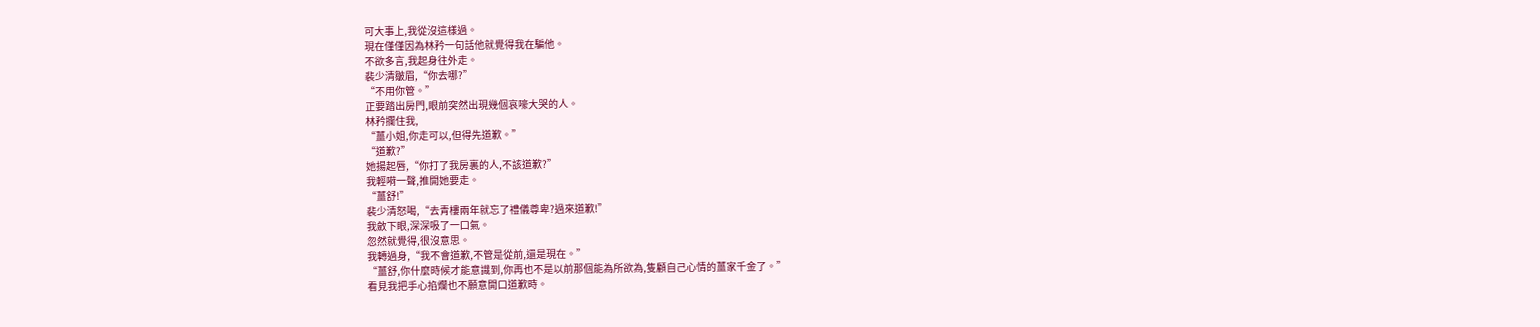可大事上,我從沒這樣過。
現在僅僅因為林矜一句話他就覺得我在騙他。
不欲多言,我起身往外走。
裴少清皺眉,“你去哪?”
“不用你管。”
正要踏出房門,眼前突然出現幾個哀嚎大哭的人。
林矜攔住我,
“薑小姐,你走可以,但得先道歉。”
“道歉?”
她揚起唇,“你打了我房裏的人,不該道歉?”
我輕嗬一聲,推開她要走。
“薑舒!”
裴少清怒喝,“去青樓兩年就忘了禮儀尊卑?過來道歉!”
我斂下眼,深深吸了一口氣。
忽然就覺得,很沒意思。
我轉過身,“我不會道歉,不管是從前,還是現在。”
“薑舒,你什麼時候才能意識到,你再也不是以前那個能為所欲為,隻顧自己心情的薑家千金了。”
看見我把手心掐爛也不願意開口道歉時。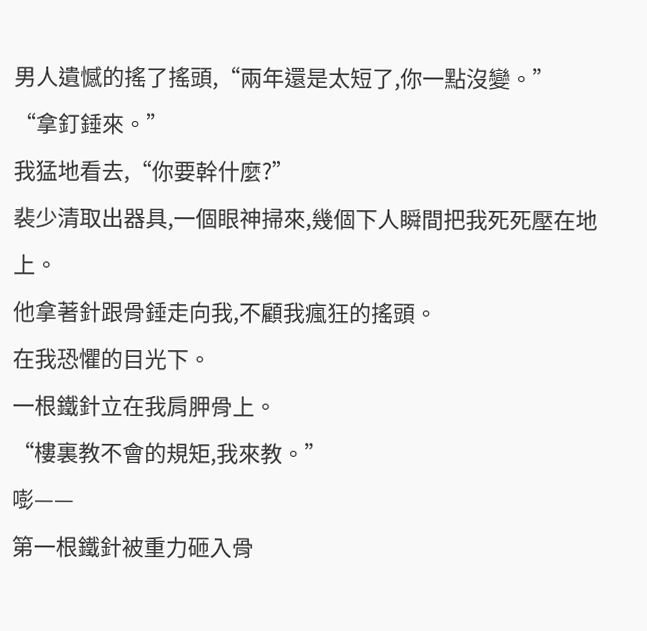男人遺憾的搖了搖頭,“兩年還是太短了,你一點沒變。”
“拿釘錘來。”
我猛地看去,“你要幹什麼?”
裴少清取出器具,一個眼神掃來,幾個下人瞬間把我死死壓在地上。
他拿著針跟骨錘走向我,不顧我瘋狂的搖頭。
在我恐懼的目光下。
一根鐵針立在我肩胛骨上。
“樓裏教不會的規矩,我來教。”
嘭——
第一根鐵針被重力砸入骨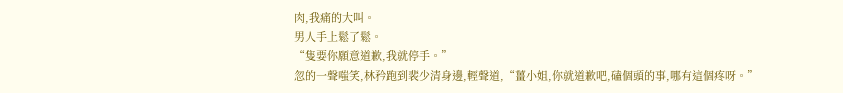肉,我痛的大叫。
男人手上鬆了鬆。
“隻要你願意道歉,我就停手。”
忽的一聲嗤笑,林矜跑到裴少清身邊,輕聲道,“薑小姐,你就道歉吧,磕個頭的事,哪有這個疼呀。”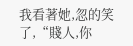我看著她,忽的笑了,“賤人,你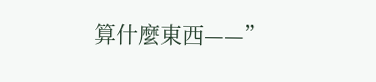算什麼東西——”